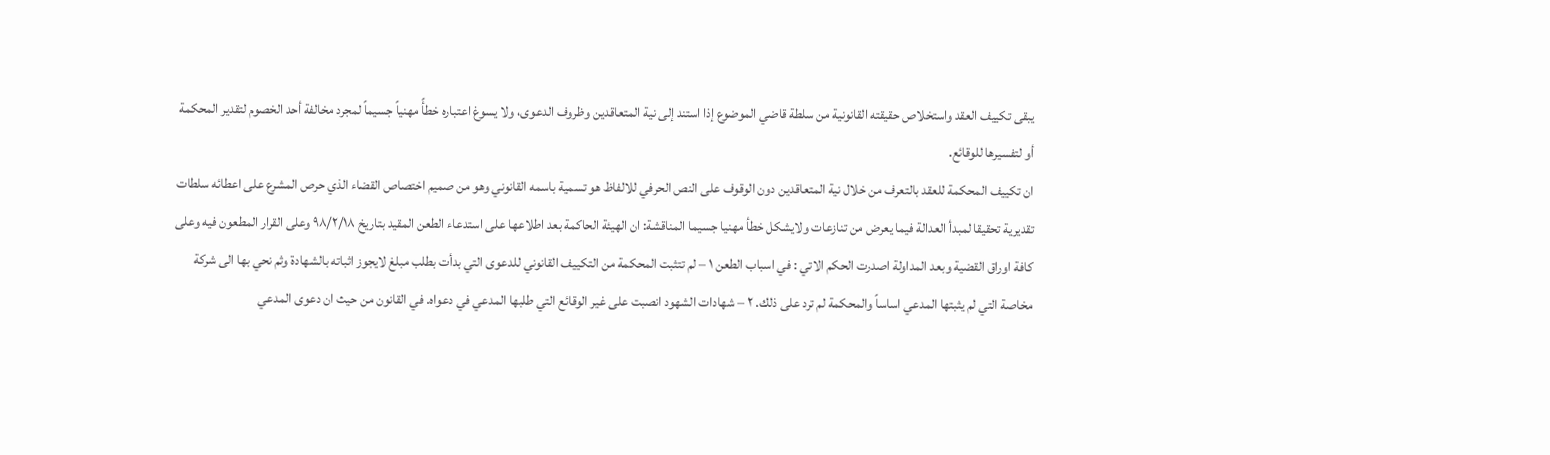يبقى تكييف العقد واستخلاص حقيقته القانونية من سلطة قاضي الموضوع إذا استند إلى نية المتعاقدين وظروف الدعوى، ولا يسوغ اعتباره خطأً مهنياً جسيماً لمجرد مخالفة أحد الخصوم لتقدير المحكمة أو لتفسيرها للوقائع.
ان تكييف المحكمة للعقد بالتعرف من خلال نية المتعاقدين دون الوقوف على النص الحرفي للالفاظ هو تسمية باسمه القانوني وهو من صميم اختصاص القضاء الذي حرص المشرع على اعطائه سلطات تقديرية تحقيقا لمبدأ العدالة فيما يعرض من تنازعات ولايشكل خطأ مهنيا جسيما المناقشة: ان الهيئة الحاكمة بعد اطلاعها على استدعاء الطعن المقيد بتاريخ ۹۸/۲/۱۸ وعلى القرار المطعون فيه وعلى كافة اوراق القضية وبعد المداولة اصدرت الحكم الاتي : في اسباب الطعن ۱ – لم تتثبت المحكمة من التكييف القانوني للدعوى التي بدأت بطلب مبلغ لايجوز اثباته بالشهادة وثم نحي بها الى شركة مخاصة التي لم يثبتها المدعي اساساً والمحكمة لم ترد على ذلك. ٢ – شهادات الشهود انصبت على غير الوقائع التي طلبها المدعي في دعواه. في القانون من حيث ان دعوى المدعي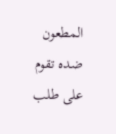المطعون ضده تقوم على طلب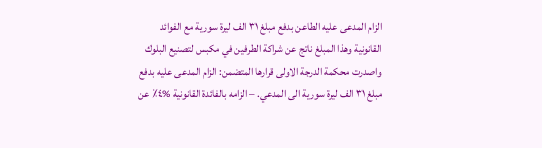الزام المدعى عليه الطاعن بدفع مبلغ ۳۱ الف ليرة سورية مع الفوائد القانونية وهذا المبلغ ناتج عن شراكة الطرفين في مكبس لتصنيع البلوك واصدرت محكمة الدرجة الاولى قرارها المتضمن: الزام المدعى عليه بدفع مبلغ ۳۱ الف ليرة سورية الى المدعي. – الزامه بالفائدة القانونية %٤٪ عن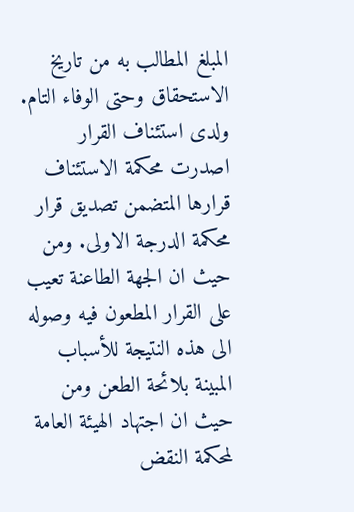المبلغ المطالب به من تاريخ الاستحقاق وحتى الوفاء التام. ولدى استئناف القرار اصدرت محكمة الاستئناف قرارها المتضمن تصديق قرار محكمة الدرجة الاولى. ومن حيث ان الجهة الطاعنة تعيب على القرار المطعون فيه وصوله الى هذه النتيجة للأسباب المبينة بلائحة الطعن ومن حيث ان اجتهاد الهيئة العامة لمحكمة النقض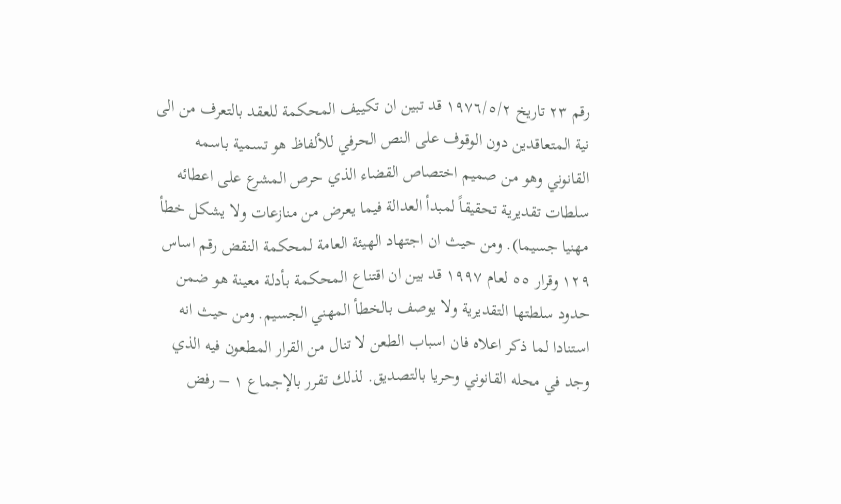رقم ۲۳ تاريخ ١٩٧٦/٥/٢ قد تبين ان تكييف المحكمة للعقد بالتعرف من الى نية المتعاقدين دون الوقوف على النص الحرفي للألفاظ هو تسمية باسمه القانوني وهو من صميم اختصاص القضاء الذي حرص المشرع على اعطائه سلطات تقديرية تحقيقاً لمبدأ العدالة فيما يعرض من منازعات ولا يشكل خطأ مهنيا جسيما). ومن حيث ان اجتهاد الهيئة العامة لمحكمة النقض رقم اساس ۱۲۹ وقرار ٥٥ لعام ۱۹۹۷ قد بين ان اقتناع المحكمة بأدلة معينة هو ضمن حدود سلطتها التقديرية ولا يوصف بالخطأ المهني الجسيم. ومن حيث انه استنادا لما ذكر اعلاه فان اسباب الطعن لا تنال من القرار المطعون فيه الذي وجد في محله القانوني وحريا بالتصديق. لذلك تقرر بالإجماع ١ – رفض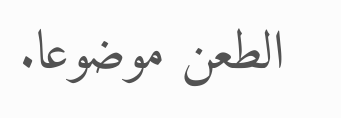الطعن موضوعا.